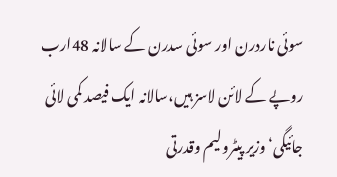سوئی ناردرن اور سوئی سدرن کے سالانہ 48ارب روپے کے لائن لاسز ہیں،سالانہ ایک فیصد کمی لائی جائیگی‘ وزیر پیٹرولیم وقدرتی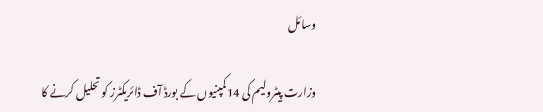وسائل

وزارت پیٹرولیم کی 14کمپنیوں کے بورڈ آف ڈائریکٹرز کو تحلیل کرنے کا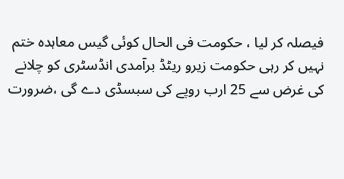فیصلہ کر لیا ، حکومت فی الحال کوئی گیس معاہدہ ختم نہیں کر رہی حکومت زیرو ریٹڈ برآمدی انڈسٹری کو چلانے کی غرض سے 25 ارب روپے کی سبسڈی دے گی ،ضرورت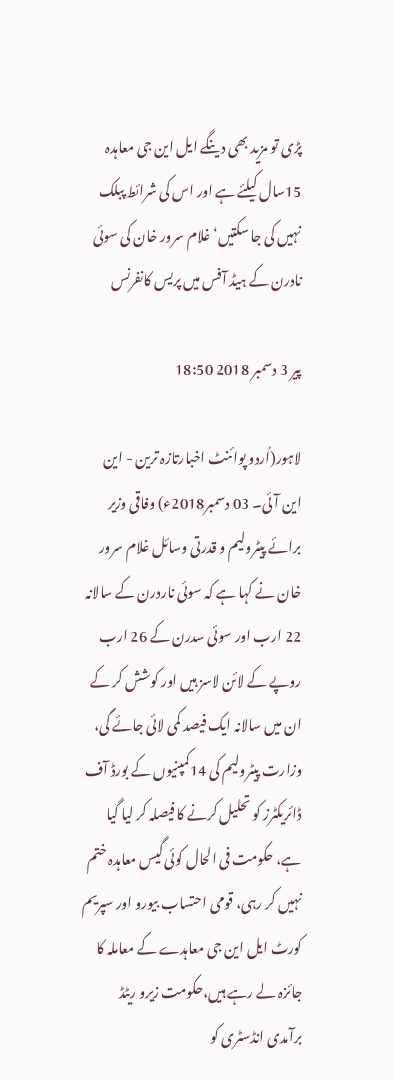پڑی تو مزید بھی دینگے ایل این جی معاہدہ 15سال کیلئے ہے اور اس کی شرائط پبلک نہیں کی جا سکتیں‘ غلام سرور خان کی سوئی نادرن کے ہیڈ آفس میں پریس کانفرنس

پیر 3 دسمبر 2018 18:50

لاہور(اُردو پوائنٹ اخبارتازہ ترین - این این آئی۔ 03 دسمبر2018ء) وفاقی وزیر برائے پیٹرولیم و قدرتی وسائل غلام سرور خان نے کہا ہے کہ سوئی ناردرن کے سالانہ 22 ارب اور سوئی سدرن کے 26 ارب روپے کے لائن لاسز ہیں اور کوشش کر کے ان میں سالانہ ایک فیصد کمی لائی جائے گی، وزارت پیٹرولیم کی 14کمپنیوں کے بورڈ آف ڈائریکٹرز کو تحلیل کرنے کا فیصلہ کر لیا گیا ہے، حکومت فی الحال کوئی گیس معاہدہ ختم نہیں کر رہی، قومی احتساب بیورو اور سپریم کورٹ ایل این جی معاہدے کے معاملہ کا جائزہ لے رہے ہیں،حکومت زیرو ریٹڈ برآمدی انڈسٹری کو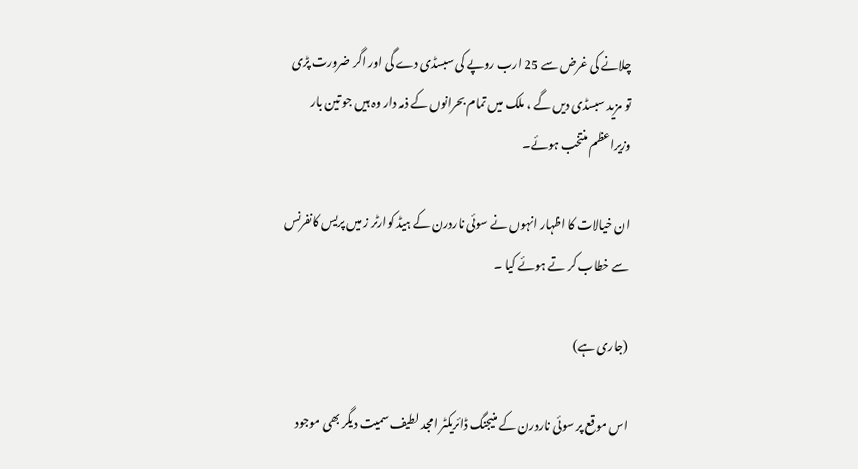چلانے کی غرض سے 25 ارب روپے کی سبسڈی دے گی اور اگر ضرورت پڑی تو مزید سبسڈی دیں گے ، ملک میں تمام بحرانوں کے ذمہ دار وہ ہیں جو تین بار وزیراعظم منتخب ہوئے۔

ان خیالات کا اظہار انہوں نے سوئی ناردرن کے ہیڈ کوارٹر ز میں پریس کانفرنس سے خطاب کر تے ہوئے کیا ۔

(جاری ہے)

اس موقع پر سوئی ناردرن کے منیجنگ ڈائریکٹر امجد لطیف سمیت دیگر بھی موجود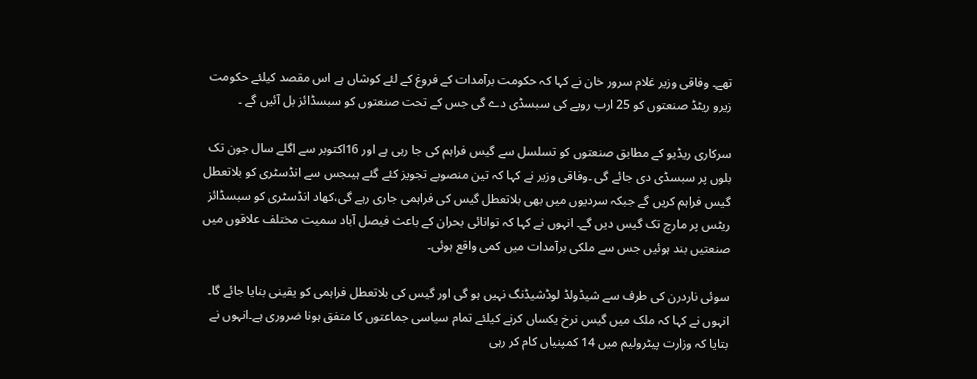تھے۔ وفاقی وزیر غلام سرور خان نے کہا کہ حکومت برآمدات کے فروغ کے لئے کوشاں ہے اس مقصد کیلئے حکومت زیرو ریٹڈ صنعتوں کو 25 ارب روپے کی سبسڈی دے گی جس کے تحت صنعتوں کو سبسڈائز بل آئیں گے ۔

سرکاری ریڈیو کے مطابق صنعتوں کو تسلسل سے گیس فراہم کی جا رہی ہے اور 16اکتوبر سے اگلے سال جون تک بلوں پر سبسڈی دی جائے گی ۔وفاقی وزیر نے کہا کہ تین منصوبے تجویز کئے گئے ہیںجس سے انڈسٹری کو بلاتعطل گیس فراہم کریں گے جبکہ سردیوں میں بھی بلاتعطل گیس کی فراہمی جاری رہے گی،کھاد انڈسٹری کو سبسڈائز ریٹس پر مارچ تک گیس دیں گے۔ انہوں نے کہا کہ توانائی بحران کے باعث فیصل آباد سمیت مختلف علاقوں میں صنعتیں بند ہوئیں جس سے ملکی برآمدات میں کمی واقع ہوئی۔

سوئی ناردرن کی طرف سے شیڈولڈ لوڈشیڈنگ نہیں ہو گی اور گیس کی بلاتعطل فراہمی کو یقینی بنایا جائے گا۔ انہوں نے کہا کہ ملک میں گیس نرخ یکساں کرنے کیلئے تمام سیاسی جماعتوں کا متفق ہونا ضروری ہے۔انہوں نے بتایا کہ وزارت پیٹرولیم میں 14 کمپنیاں کام کر رہی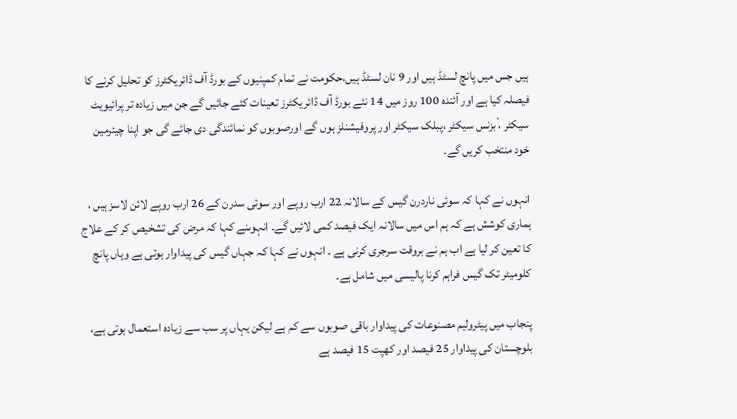ہیں جس میں پانچ لسٹڈ ہیں اور 9 نان لسٹڈ ہیں،حکومت نے تمام کمپنیوں کے بورڈ آف ڈائریکٹرز کو تحلیل کرنے کا فیصلہ کیا ہے اور آئندہ 100 روز میں 14 نئے بورڈ آف ڈائریکٹرز تعینات کئے جائیں گے جن میں زیادہ تر پرائیویٹ سیکٹر ،ْ بزنس سیکٹر ،پبلک سیکٹر اور پروفیشنلز ہوں گے اورصوبوں کو نمائندگی دی جائے گی جو اپنا چیئرمین خود منتخب کریں گے۔

انہوں نے کہا کہ سوئی ناردرن گیس کے سالانہ 22 ارب روپے اور سوئی سدرن کے 26 ارب روپے لائن لاسز ہیں ، ہماری کوشش ہے کہ ہم اس میں سالانہ ایک فیصد کمی لائیں گے۔ انہوںنے کہا کہ مرض کی تشخیص کر کے علاج کا تعین کر لیا ہے اب ہم نے بروقت سرجری کرنی ہے ۔ انہوں نے کہا کہ جہاں گیس کی پیداوار ہوتی ہے وہاں پانچ کلومیٹر تک گیس فراہم کرنا پالیسی میں شامل ہے۔

پنجاب میں پیٹرولیم مصنوعات کی پیداوار باقی صوبوں سے کم ہے لیکن یہاں پر سب سے زیادہ استعمال ہوتی ہے، بلوچستان کی پیداوار 25 فیصد اور کھپت 15 فیصد ہے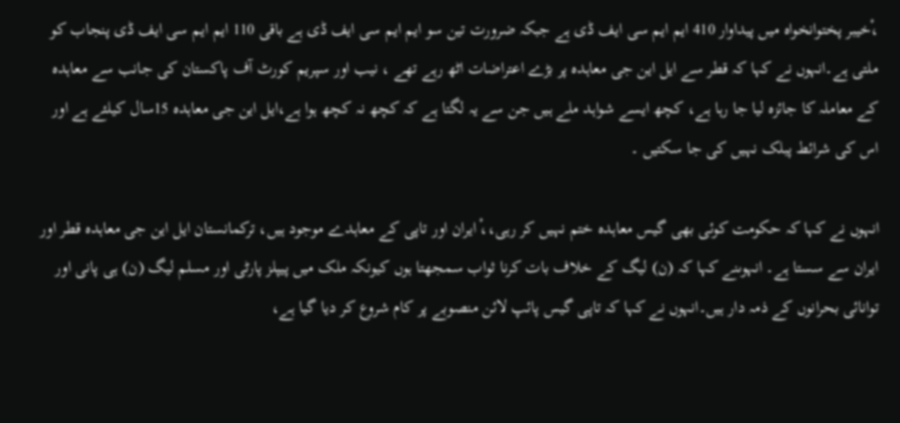،ْخیبر پختوانخواہ میں پیداوار 410 ایم ایم سی ایف ڈی ہے جبکہ ضرورت تین سو ایم ایم سی ایف ڈی ہے باقی 110 ایم ایم سی ایف ڈی پنجاب کو ملتی ہے۔انہوں نے کہا کہ قطر سے ایل این جی معاہدہ پر بڑے اعتراضات اٹھ رہے تھے ، نیب اور سپریم کورٹ آف پاکستان کی جانب سے معاہدہ کے معاملہ کا جائزہ لیا جا رہا ہے، کچھ ایسے شواہد ملے ہیں جن سے یہ لگتا ہے کہ کچھ نہ کچھ ہوا ہے،ایل این جی معاہدہ 15سال کیلئے ہے اور اس کی شرائط پبلک نہیں کی جا سکتیں ۔

انہوں نے کہا کہ حکومت کوئی بھی گیس معاہدہ ختم نہیں کر رہی،،ْ ایران اور تاپی کے معاہدے موجود ہیں، ترکمانستان ایل این جی معاہدہ قطر اور ایران سے سستا ہے۔ انہوںنے کہا کہ (ن) لیگ کے خلاف بات کرنا ثواب سمجھتا ہوں کیونکہ ملک میں پیپلز پارٹی اور مسلم لیگ (ن) ہی پانی اور توانائی بحرانوں کے ذمہ دار ہیں۔انہوں نے کہا کہ تاپی گیس پائپ لائن منصوبے پر کام شروع کر دیا گیا ہے،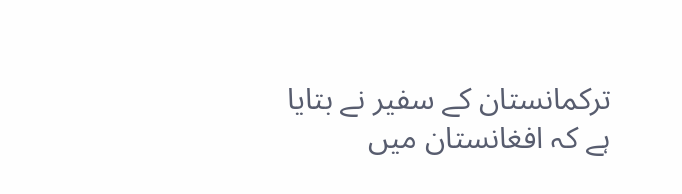ترکمانستان کے سفیر نے بتایا ہے کہ افغانستان میں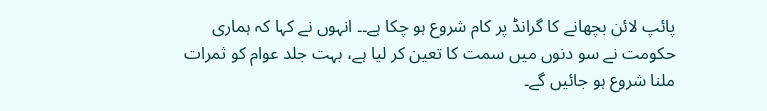پائپ لائن بچھانے کا گرانڈ پر کام شروع ہو چکا ہے۔۔ انہوں نے کہا کہ ہماری حکومت نے سو دنوں میں سمت کا تعین کر لیا ہے، بہت جلد عوام کو ثمرات ملنا شروع ہو جائیں گے۔